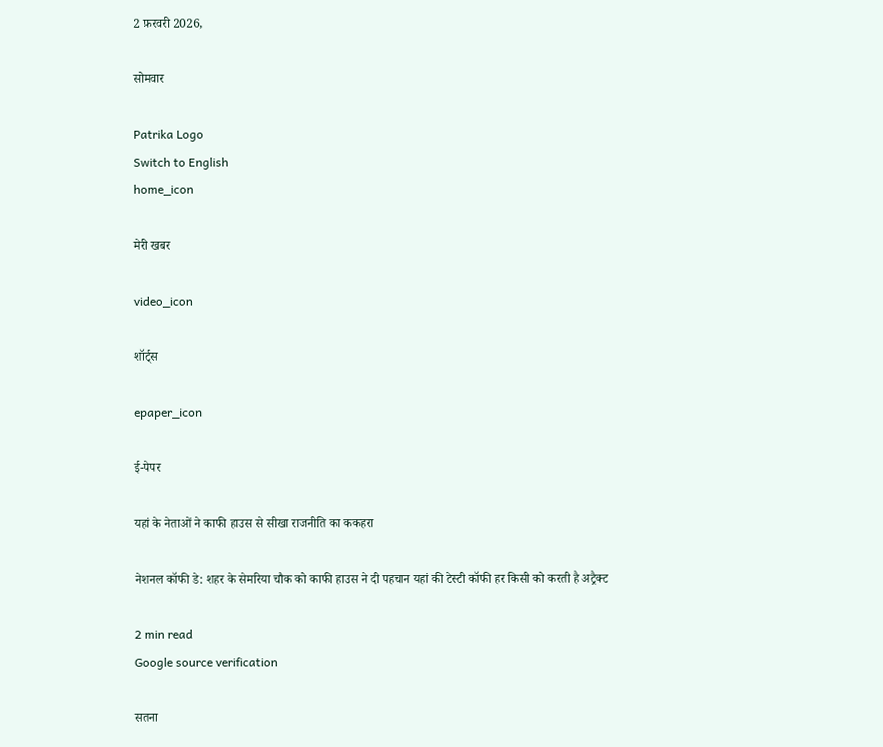2 फ़रवरी 2026,

सोमवार

Patrika Logo
Switch to English
home_icon

मेरी खबर

video_icon

शॉर्ट्स

epaper_icon

ई-पेपर

यहां के नेताओं ने काफी हाउस से सीखा राजनीति का ककहरा

नेशनल कॉफी डे: शहर के सेमरिया चौक को काफी हाउस ने दी पहचान यहां की टेस्टी कॉफी हर किसी को करती है अट्रैक्ट

2 min read
Google source verification

सतना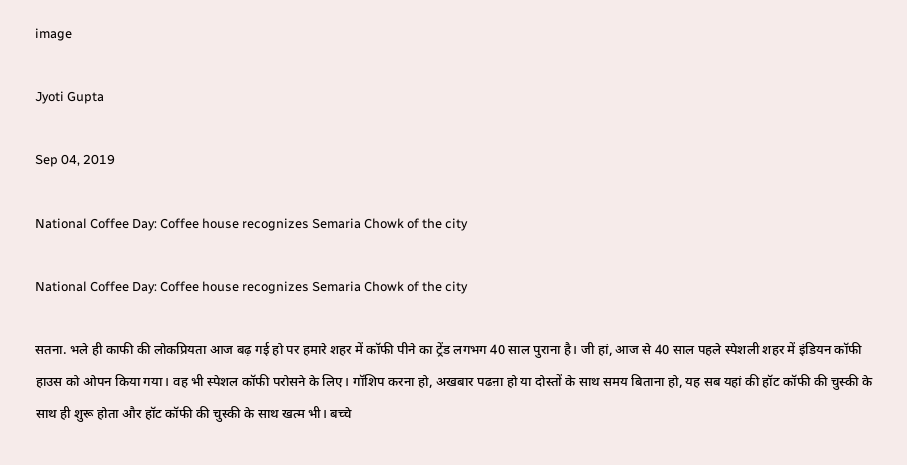image

Jyoti Gupta

Sep 04, 2019

National Coffee Day: Coffee house recognizes Semaria Chowk of the city

National Coffee Day: Coffee house recognizes Semaria Chowk of the city

सतना. भले ही काफी की लोकप्रियता आज बढ़ गई हो पर हमारे शहर में कॉफी पीने का ट्रेंड लगभग 40 साल पुराना है। जी हां, आज से 40 साल पहले स्पेशली शहर में इंडियन कॉफी हाउस को ओपन किया गया। वह भी स्पेशल कॉफी परोसने के लिए। गॉशिप करना हो, अखबार पढऩा हो या दोस्तों के साथ समय बिताना हो, यह सब यहां की हॉट कॉफी की चुस्की के साथ ही शुरू होता और हॉट कॉफी की चुस्की के साथ खत्म भी। बच्चे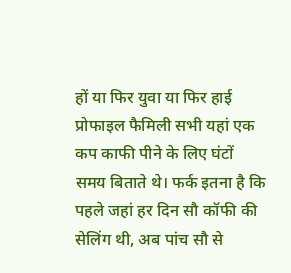हों या फिर युवा या फिर हाई प्रोफाइल फैमिली सभी यहां एक कप काफी पीने के लिए घंटों समय बिताते थे। फर्क इतना है कि पहले जहां हर दिन सौ कॉफी की सेलिंग थी, अब पांच सौ से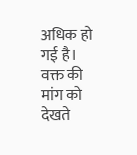अधिक हो गई है। वक्त की मांग को देखते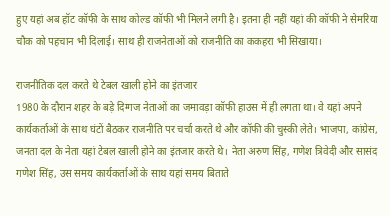हुए यहां अब हॉट कॉफी के साथ कोल्ड कॉफी भी मिलने लगी है। इतना ही नहीं यहां की कॉफी ने सेमरिया चौक को पहचान भी दिलाई। साथ ही राजनेताओं को राजनीति का ककहरा भी सिखाया।

राजनीतिक दल करते थे टेबल खाली होने का इंतजार
1980 के दौरान शहर के बड़े दिग्गज नेताओं का जमावड़ा कॉफी हाउस में ही लगता था। वे यहां अपने कार्यकर्ताओं के साथ घंटों बैठकर राजनीति पर चर्चा करते थे और कॉफी की चुस्की लेते। भाजपा, कांग्रेस, जनता दल के नेता यहां टेबल खाली होने का इंतजार करते थे। नेता अरुण सिंह, गणेश त्रिवेदी और सासंद गणेश सिंह, उस समय कार्यकर्ताओं के साथ यहां समय बिताते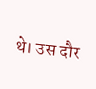थे। उस दौर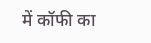में कॉफी का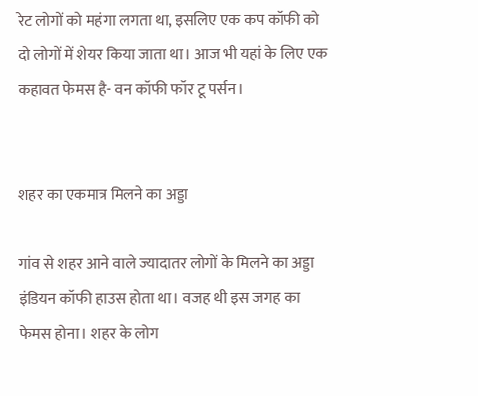रेट लोगों को महंगा लगता था, इसलिए एक कप कॉफी को दो लोगों में शेयर किया जाता था। आज भी यहां के लिए एक कहावत फेमस है- वन कॉफी फॉर टू पर्सन।


शहर का एकमात्र मिलने का अड्डा

गांव से शहर आने वाले ज्यादातर लोगों के मिलने का अड्डा इंडियन कॉफी हाउस होता था। वजह थी इस जगह का फेमस होना। शहर के लोग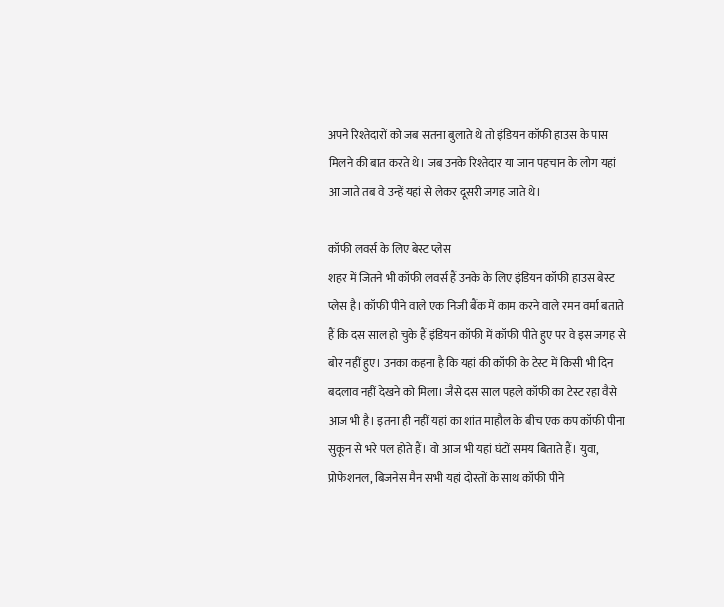अपने रिश्तेदारों को जब सतना बुलाते थे तो इंडियन कॉफी हाउस के पास मिलने की बात करते थे। जब उनके रिश्तेदार या जान पहचान के लोग यहां आ जाते तब वे उन्हें यहां से लेकर दूसरी जगह जाते थे।

कॉफी लवर्स के लिए बेस्ट प्लेस
शहर में जितने भी कॉफी लवर्स हैं उनके के लिए इंडियन कॉफी हाउस बेस्ट प्लेस है। कॉफी पीने वाले एक निजी बैंक में काम करने वाले रमन वर्मा बताते हैं कि दस साल हो चुके हैं इंडियन कॉफी में कॉफी पीते हुए पर वे इस जगह से बोर नहीं हुए। उनका कहना है कि यहां की कॉफी के टेस्ट में किसी भी दिन बदलाव नहीं देखने को मिला। जैसे दस साल पहले कॉफी का टेस्ट रहा वैसे आज भी है। इतना ही नहीं यहां का शांत माहौल के बीच एक कप कॉफी पीना सुकून से भरे पल होते हैं। वो आज भी यहां घंटों समय बिताते हैं। युवा, प्रोफेशनल, बिजनेस मैन सभी यहां दोस्तों के साथ कॉफी पीने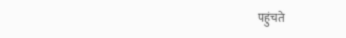पहुंचते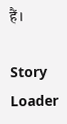हैं।

Story Loader